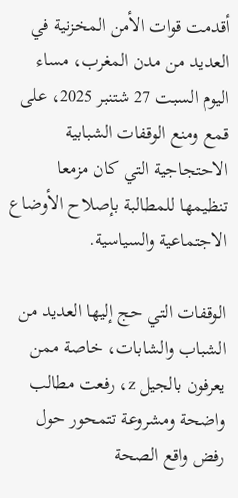أقدمت قوات الأمن المخزنية في العديد من مدن المغرب، مساء اليوم السبت 27 شتنبر 2025، على قمع ومنع الوقفات الشبابية الاحتجاجية التي كان مزمعا تنظيمها للمطالبة بإصلاح الأوضاع الاجتماعية والسياسية.

الوقفات التي حج إليها العديد من الشباب والشابات، خاصة ممن يعرفون بالجيل z، رفعت مطالب واضحة ومشروعة تتمحور حول رفض واقع الصحة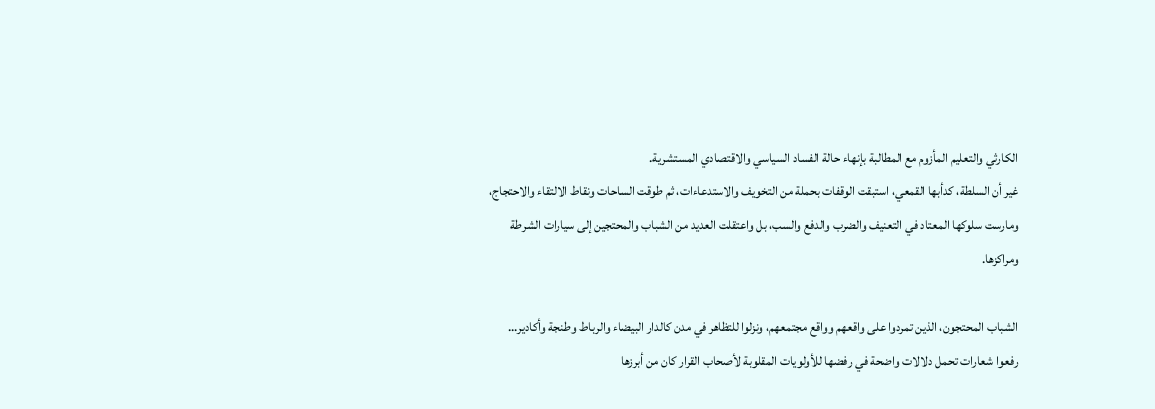الكارثي والتعليم المأزوم مع المطالبة بإنهاء حالة الفساد السياسي والاقتصادي المستشرية.
غير أن السلطة، كدأبها القمعي، استبقت الوقفات بحملة من التخويف والاستدعاءات، ثم طوقت الساحات ونقاط الالتقاء والاحتجاج، ومارست سلوكها المعتاد في التعنيف والضرب والدفع والسب، بل واعتقلت العديد من الشباب والمحتجين إلى سيارات الشرطة ومراكزها.

الشباب المحتجون، الذين تمردوا على واقعهم وواقع مجتمعهم، ونزلوا للتظاهر في مدن كالدار البيضاء والرباط وطنجة وأكادير… رفعوا شعارات تحمل دلالات واضحة في رفضها للأولويات المقلوبة لأصحاب القرار كان من أبرزها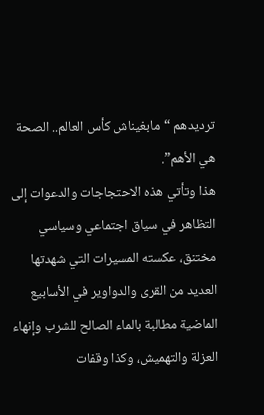ترديدهم “مابغيناش كأس العالم.. الصحة هي الأهم”.
هذا وتأتي هذه الاحتجاجات والدعوات إلى التظاهر في سياق اجتماعي وسياسي مختنق، عكسته المسيرات التي شهدتها العديد من القرى والدواوير في الأسابيع الماضية مطالبة بالماء الصالح للشرب وإنهاء العزلة والتهميش، وكذا وقفات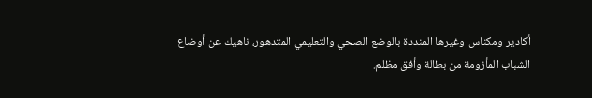أكادير ومكناس وغيرها المنددة بالوضع الصحي والتعليمي المتدهور، ناهيك عن أوضاع الشباب المأزومة من بطالة وأفق مظلم.